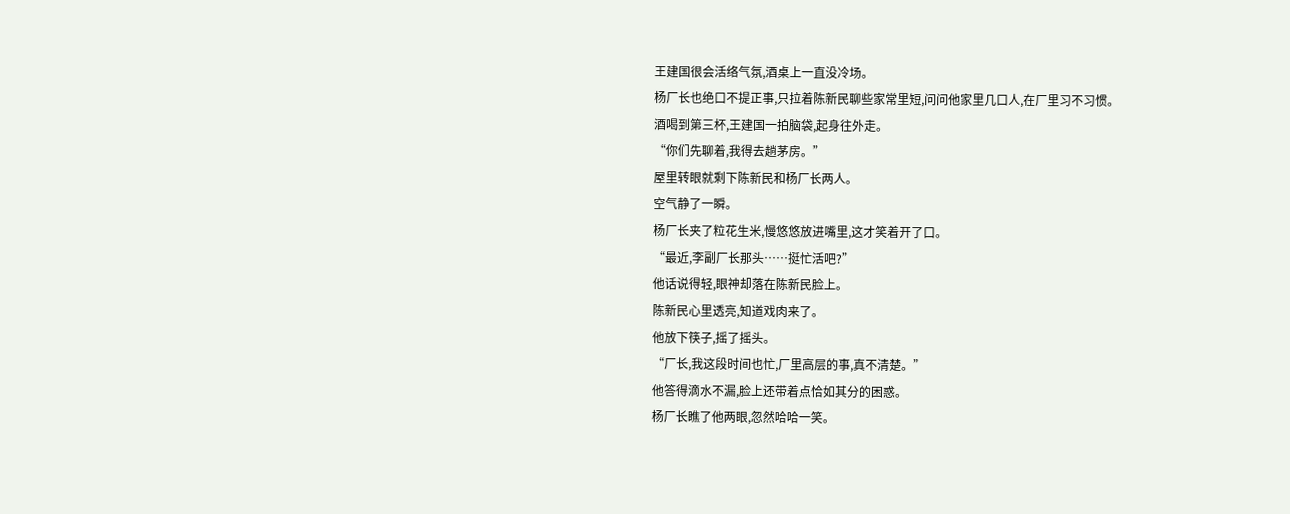王建国很会活络气氛,酒桌上一直没冷场。
杨厂长也绝口不提正事,只拉着陈新民聊些家常里短,问问他家里几口人,在厂里习不习惯。
酒喝到第三杯,王建国一拍脑袋,起身往外走。
“你们先聊着,我得去趟茅房。”
屋里转眼就剩下陈新民和杨厂长两人。
空气静了一瞬。
杨厂长夹了粒花生米,慢悠悠放进嘴里,这才笑着开了口。
“最近,李副厂长那头……挺忙活吧?”
他话说得轻,眼神却落在陈新民脸上。
陈新民心里透亮,知道戏肉来了。
他放下筷子,摇了摇头。
“厂长,我这段时间也忙,厂里高层的事,真不清楚。”
他答得滴水不漏,脸上还带着点恰如其分的困惑。
杨厂长瞧了他两眼,忽然哈哈一笑。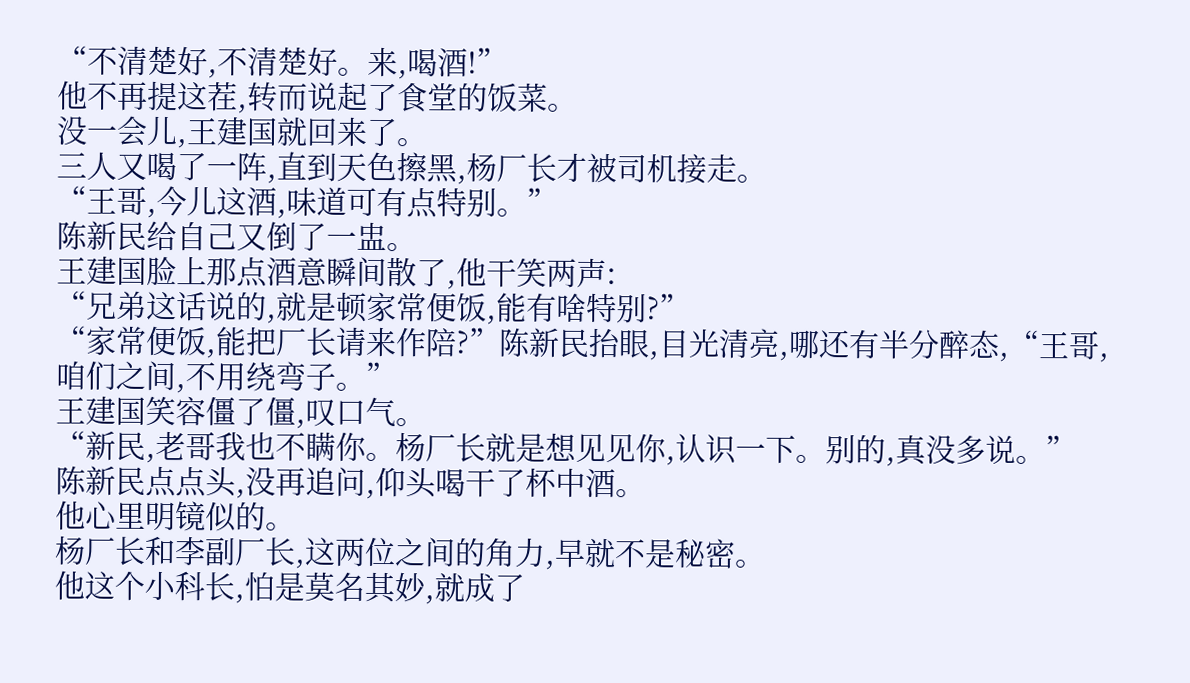“不清楚好,不清楚好。来,喝酒!”
他不再提这茬,转而说起了食堂的饭菜。
没一会儿,王建国就回来了。
三人又喝了一阵,直到天色擦黑,杨厂长才被司机接走。
“王哥,今儿这酒,味道可有点特别。”
陈新民给自己又倒了一盅。
王建国脸上那点酒意瞬间散了,他干笑两声:
“兄弟这话说的,就是顿家常便饭,能有啥特别?”
“家常便饭,能把厂长请来作陪?”陈新民抬眼,目光清亮,哪还有半分醉态,“王哥,咱们之间,不用绕弯子。”
王建国笑容僵了僵,叹口气。
“新民,老哥我也不瞒你。杨厂长就是想见见你,认识一下。别的,真没多说。”
陈新民点点头,没再追问,仰头喝干了杯中酒。
他心里明镜似的。
杨厂长和李副厂长,这两位之间的角力,早就不是秘密。
他这个小科长,怕是莫名其妙,就成了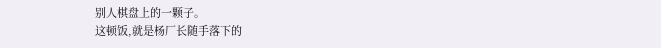别人棋盘上的一颗子。
这顿饭,就是杨厂长随手落下的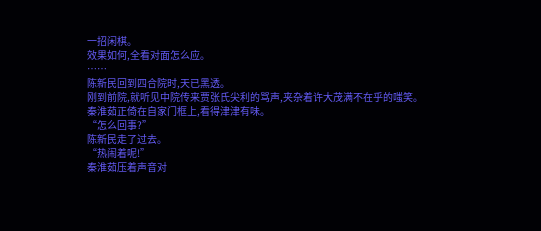一招闲棋。
效果如何,全看对面怎么应。
……
陈新民回到四合院时,天已黑透。
刚到前院,就听见中院传来贾张氏尖利的骂声,夹杂着许大茂满不在乎的嗤笑。
秦淮茹正倚在自家门框上,看得津津有味。
“怎么回事?”
陈新民走了过去。
“热闹着呢!”
秦淮茹压着声音对